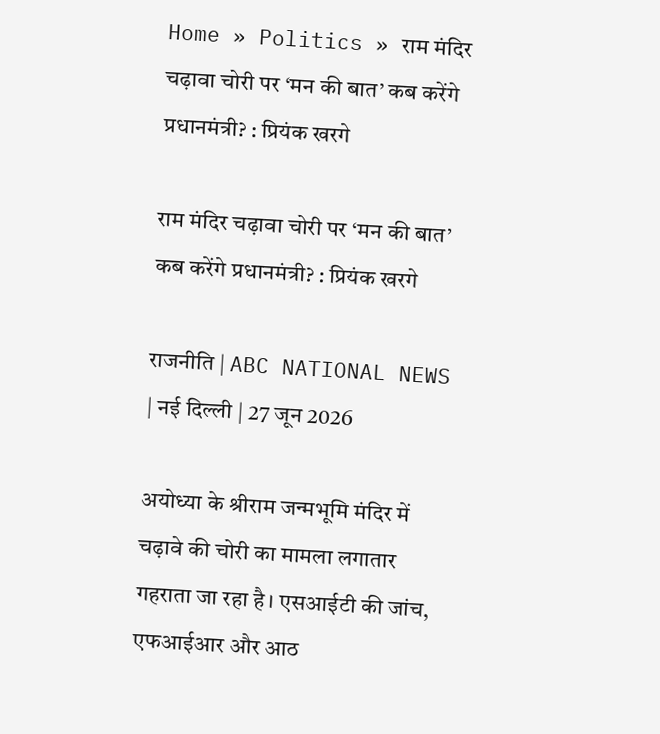Home » Politics » राम मंदिर चढ़ावा चोरी पर ‘मन की बात’ कब करेंगे प्रधानमंत्री? : प्रियंक खरगे

राम मंदिर चढ़ावा चोरी पर ‘मन की बात’ कब करेंगे प्रधानमंत्री? : प्रियंक खरगे

राजनीति | ABC NATIONAL NEWS | नई दिल्ली | 27 जून 2026

अयोध्या के श्रीराम जन्मभूमि मंदिर में चढ़ावे की चोरी का मामला लगातार गहराता जा रहा है। एसआईटी की जांच, एफआईआर और आठ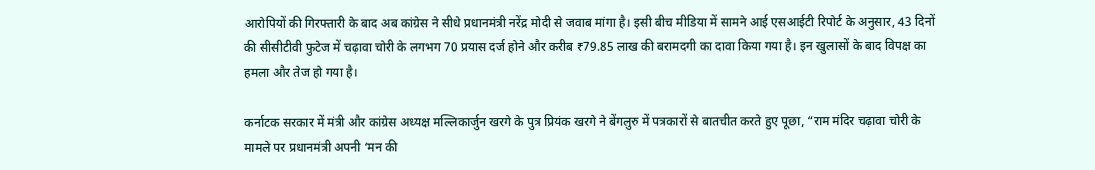आरोपियों की गिरफ्तारी के बाद अब कांग्रेस ने सीधे प्रधानमंत्री नरेंद्र मोदी से जवाब मांगा है। इसी बीच मीडिया में सामने आई एसआईटी रिपोर्ट के अनुसार, 43 दिनों की सीसीटीवी फुटेज में चढ़ावा चोरी के लगभग 70 प्रयास दर्ज होने और करीब ₹79.85 लाख की बरामदगी का दावा किया गया है। इन खुलासों के बाद विपक्ष का हमला और तेज हो गया है।

कर्नाटक सरकार में मंत्री और कांग्रेस अध्यक्ष मल्लिकार्जुन खरगे के पुत्र प्रियंक खरगे ने बेंगलुरु में पत्रकारों से बातचीत करते हुए पूछा, “राम मंदिर चढ़ावा चोरी के मामले पर प्रधानमंत्री अपनी ‘मन की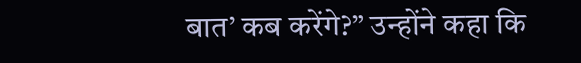बात’ कब करेंगे?” उन्होंने कहा कि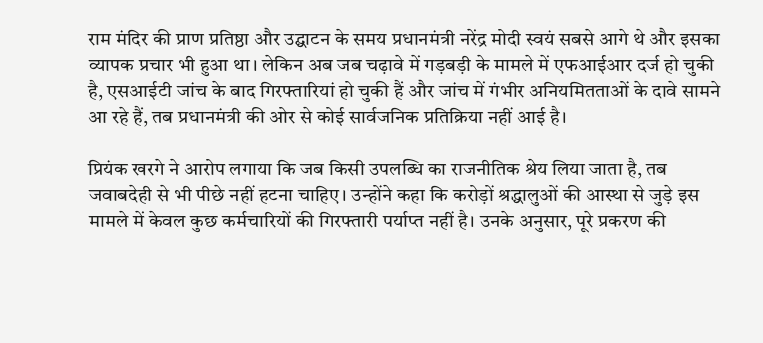राम मंदिर की प्राण प्रतिष्ठा और उद्घाटन के समय प्रधानमंत्री नरेंद्र मोदी स्वयं सबसे आगे थे और इसका व्यापक प्रचार भी हुआ था। लेकिन अब जब चढ़ावे में गड़बड़ी के मामले में एफआईआर दर्ज हो चुकी है, एसआईटी जांच के बाद गिरफ्तारियां हो चुकी हैं और जांच में गंभीर अनियमितताओं के दावे सामने आ रहे हैं, तब प्रधानमंत्री की ओर से कोई सार्वजनिक प्रतिक्रिया नहीं आई है।

प्रियंक खरगे ने आरोप लगाया कि जब किसी उपलब्धि का राजनीतिक श्रेय लिया जाता है, तब जवाबदेही से भी पीछे नहीं हटना चाहिए। उन्होंने कहा कि करोड़ों श्रद्धालुओं की आस्था से जुड़े इस मामले में केवल कुछ कर्मचारियों की गिरफ्तारी पर्याप्त नहीं है। उनके अनुसार, पूरे प्रकरण की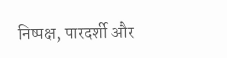निष्पक्ष, पारदर्शी और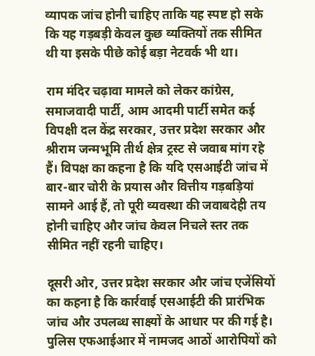व्यापक जांच होनी चाहिए ताकि यह स्पष्ट हो सके कि यह गड़बड़ी केवल कुछ व्यक्तियों तक सीमित थी या इसके पीछे कोई बड़ा नेटवर्क भी था।

राम मंदिर चढ़ावा मामले को लेकर कांग्रेस, समाजवादी पार्टी, आम आदमी पार्टी समेत कई विपक्षी दल केंद्र सरकार, उत्तर प्रदेश सरकार और श्रीराम जन्मभूमि तीर्थ क्षेत्र ट्रस्ट से जवाब मांग रहे हैं। विपक्ष का कहना है कि यदि एसआईटी जांच में बार-बार चोरी के प्रयास और वित्तीय गड़बड़ियां सामने आई हैं, तो पूरी व्यवस्था की जवाबदेही तय होनी चाहिए और जांच केवल निचले स्तर तक सीमित नहीं रहनी चाहिए।

दूसरी ओर, उत्तर प्रदेश सरकार और जांच एजेंसियों का कहना है कि कार्रवाई एसआईटी की प्रारंभिक जांच और उपलब्ध साक्ष्यों के आधार पर की गई है। पुलिस एफआईआर में नामजद आठों आरोपियों को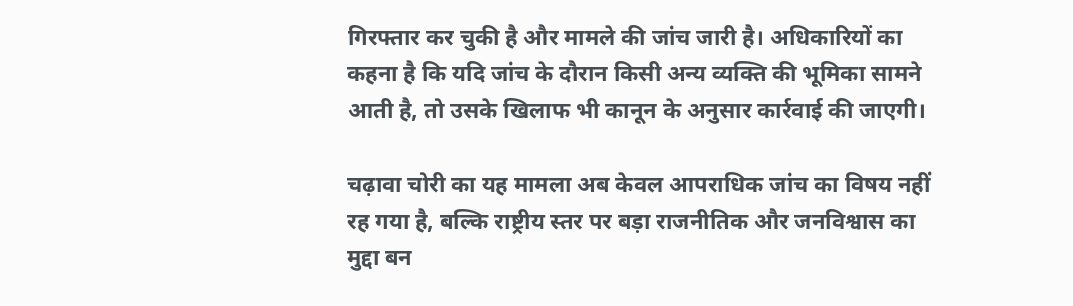गिरफ्तार कर चुकी है और मामले की जांच जारी है। अधिकारियों का कहना है कि यदि जांच के दौरान किसी अन्य व्यक्ति की भूमिका सामने आती है, तो उसके खिलाफ भी कानून के अनुसार कार्रवाई की जाएगी।

चढ़ावा चोरी का यह मामला अब केवल आपराधिक जांच का विषय नहीं रह गया है, बल्कि राष्ट्रीय स्तर पर बड़ा राजनीतिक और जनविश्वास का मुद्दा बन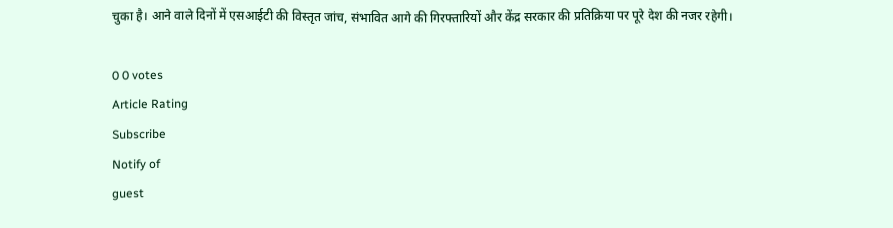चुका है। आने वाले दिनों में एसआईटी की विस्तृत जांच, संभावित आगे की गिरफ्तारियों और केंद्र सरकार की प्रतिक्रिया पर पूरे देश की नजर रहेगी।

0 0 votes
Article Rating
Subscribe
Notify of
guest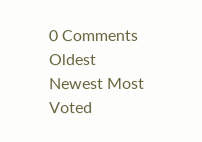0 Comments
Oldest
Newest Most Voted